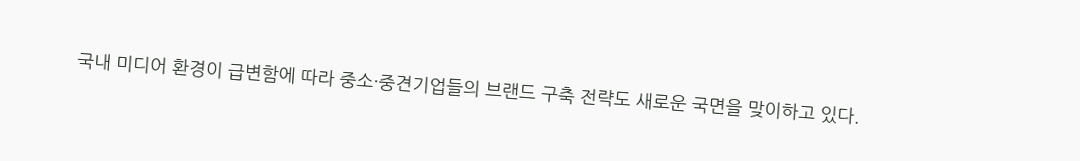국내 미디어 환경이 급변함에 따라 중소·중견기업들의 브랜드 구축 전략도 새로운 국면을 맞이하고 있다.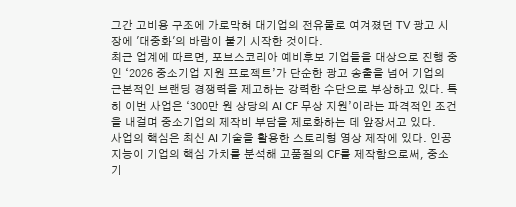그간 고비용 구조에 가로막혀 대기업의 전유물로 여겨졌던 TV 광고 시장에 '대중화'의 바람이 불기 시작한 것이다.
최근 업계에 따르면, 포브스코리아 예비후보 기업들을 대상으로 진행 중인 ‘2026 중소기업 지원 프로젝트’가 단순한 광고 송출을 넘어 기업의 근본적인 브랜딩 경쟁력을 제고하는 강력한 수단으로 부상하고 있다. 특히 이번 사업은 ‘300만 원 상당의 AI CF 무상 지원’이라는 파격적인 조건을 내걸며 중소기업의 제작비 부담을 제로화하는 데 앞장서고 있다.
사업의 핵심은 최신 AI 기술을 활용한 스토리형 영상 제작에 있다. 인공지능이 기업의 핵심 가치를 분석해 고품질의 CF를 제작함으로써, 중소기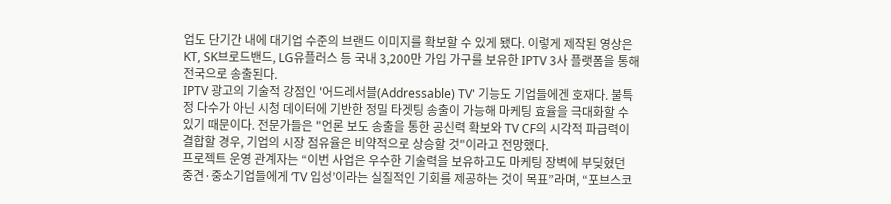업도 단기간 내에 대기업 수준의 브랜드 이미지를 확보할 수 있게 됐다. 이렇게 제작된 영상은 KT, SK브로드밴드, LG유플러스 등 국내 3,200만 가입 가구를 보유한 IPTV 3사 플랫폼을 통해 전국으로 송출된다.
IPTV 광고의 기술적 강점인 '어드레서블(Addressable) TV' 기능도 기업들에겐 호재다. 불특정 다수가 아닌 시청 데이터에 기반한 정밀 타겟팅 송출이 가능해 마케팅 효율을 극대화할 수 있기 때문이다. 전문가들은 "언론 보도 송출을 통한 공신력 확보와 TV CF의 시각적 파급력이 결합할 경우, 기업의 시장 점유율은 비약적으로 상승할 것"이라고 전망했다.
프로젝트 운영 관계자는 “이번 사업은 우수한 기술력을 보유하고도 마케팅 장벽에 부딪혔던 중견·중소기업들에게 ‘TV 입성’이라는 실질적인 기회를 제공하는 것이 목표”라며, “포브스코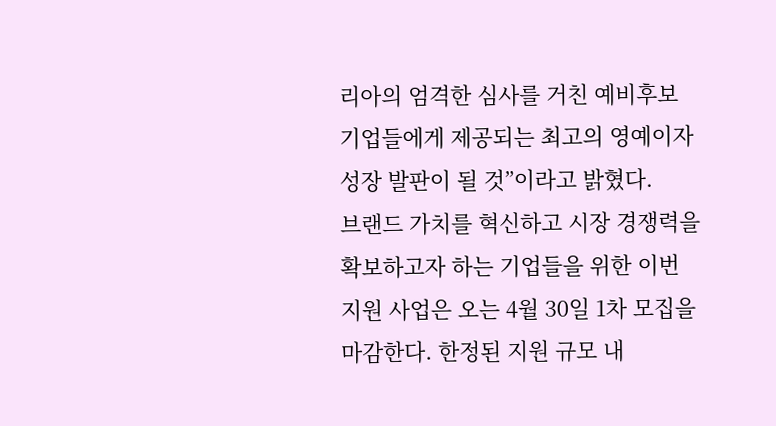리아의 엄격한 심사를 거친 예비후보 기업들에게 제공되는 최고의 영예이자 성장 발판이 될 것”이라고 밝혔다.
브랜드 가치를 혁신하고 시장 경쟁력을 확보하고자 하는 기업들을 위한 이번 지원 사업은 오는 4월 30일 1차 모집을 마감한다. 한정된 지원 규모 내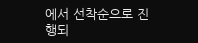에서 선착순으로 진행되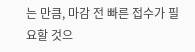는 만큼, 마감 전 빠른 접수가 필요할 것으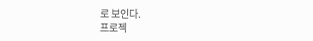로 보인다.
프로젝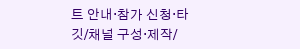트 안내·참가 신청·타깃/채널 구성·제작/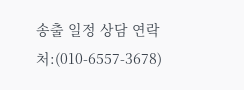송출 일정 상담 연락처:(010-6557-3678)